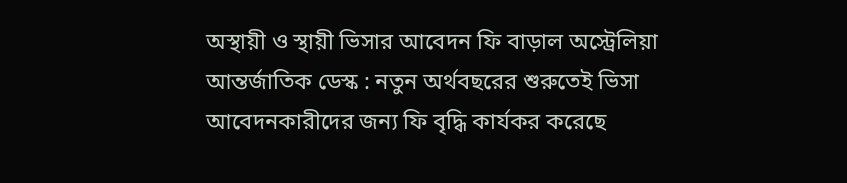অস্থায়ী ও স্থায়ী ভিসার আবেদন ফি বাড়াল অস্ট্রেলিয়া
আন্তর্জাতিক ডেস্ক : নতুন অর্থবছরের শুরুতেই ভিসা আবেদনকারীদের জন্য ফি বৃদ্ধি কার্যকর করেছে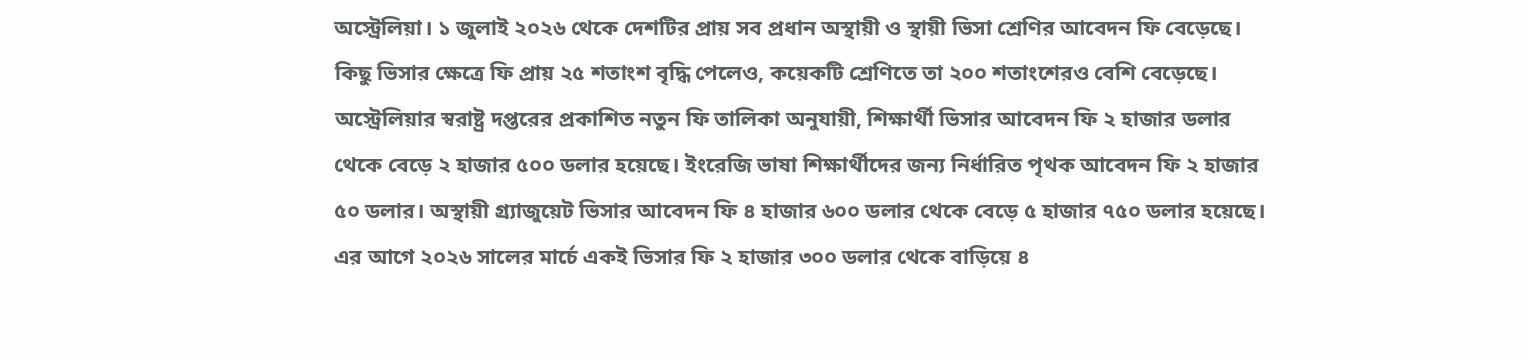অস্ট্রেলিয়া। ১ জুলাই ২০২৬ থেকে দেশটির প্রায় সব প্রধান অস্থায়ী ও স্থায়ী ভিসা শ্রেণির আবেদন ফি বেড়েছে। কিছু ভিসার ক্ষেত্রে ফি প্রায় ২৫ শতাংশ বৃদ্ধি পেলেও, কয়েকটি শ্রেণিতে তা ২০০ শতাংশেরও বেশি বেড়েছে।
অস্ট্রেলিয়ার স্বরাষ্ট্র দপ্তরের প্রকাশিত নতুন ফি তালিকা অনুযায়ী, শিক্ষার্থী ভিসার আবেদন ফি ২ হাজার ডলার থেকে বেড়ে ২ হাজার ৫০০ ডলার হয়েছে। ইংরেজি ভাষা শিক্ষার্থীদের জন্য নির্ধারিত পৃথক আবেদন ফি ২ হাজার ৫০ ডলার। অস্থায়ী গ্র্যাজুয়েট ভিসার আবেদন ফি ৪ হাজার ৬০০ ডলার থেকে বেড়ে ৫ হাজার ৭৫০ ডলার হয়েছে।
এর আগে ২০২৬ সালের মার্চে একই ভিসার ফি ২ হাজার ৩০০ ডলার থেকে বাড়িয়ে ৪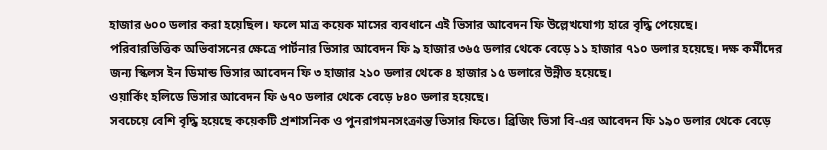হাজার ৬০০ ডলার করা হয়েছিল। ফলে মাত্র কয়েক মাসের ব্যবধানে এই ভিসার আবেদন ফি উল্লেখযোগ্য হারে বৃদ্ধি পেয়েছে।
পরিবারভিত্তিক অভিবাসনের ক্ষেত্রে পার্টনার ভিসার আবেদন ফি ৯ হাজার ৩৬৫ ডলার থেকে বেড়ে ১১ হাজার ৭১০ ডলার হয়েছে। দক্ষ কর্মীদের জন্য স্কিলস ইন ডিমান্ড ভিসার আবেদন ফি ৩ হাজার ২১০ ডলার থেকে ৪ হাজার ১৫ ডলারে উন্নীত হয়েছে।
ওয়ার্কিং হলিডে ভিসার আবেদন ফি ৬৭০ ডলার থেকে বেড়ে ৮৪০ ডলার হয়েছে।
সবচেয়ে বেশি বৃদ্ধি হয়েছে কয়েকটি প্রশাসনিক ও পুনরাগমনসংক্রান্ত ভিসার ফিতে। ব্রিজিং ভিসা বি-এর আবেদন ফি ১৯০ ডলার থেকে বেড়ে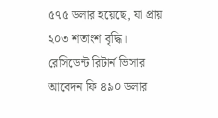৫৭৫ ডলার হয়েছে, যা প্রায় ২০৩ শতাংশ বৃদ্ধি। রেসিডেন্ট রিটার্ন ভিসার আবেদন ফি ৪৯০ ডলার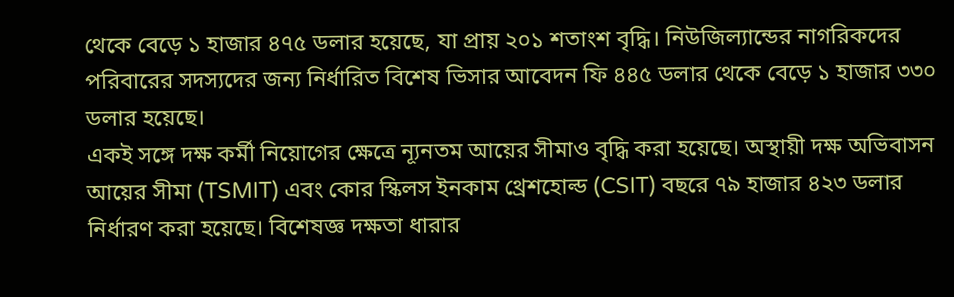থেকে বেড়ে ১ হাজার ৪৭৫ ডলার হয়েছে, যা প্রায় ২০১ শতাংশ বৃদ্ধি। নিউজিল্যান্ডের নাগরিকদের পরিবারের সদস্যদের জন্য নির্ধারিত বিশেষ ভিসার আবেদন ফি ৪৪৫ ডলার থেকে বেড়ে ১ হাজার ৩৩০ ডলার হয়েছে।
একই সঙ্গে দক্ষ কর্মী নিয়োগের ক্ষেত্রে ন্যূনতম আয়ের সীমাও বৃদ্ধি করা হয়েছে। অস্থায়ী দক্ষ অভিবাসন আয়ের সীমা (TSMIT) এবং কোর স্কিলস ইনকাম থ্রেশহোল্ড (CSIT) বছরে ৭৯ হাজার ৪২৩ ডলার নির্ধারণ করা হয়েছে। বিশেষজ্ঞ দক্ষতা ধারার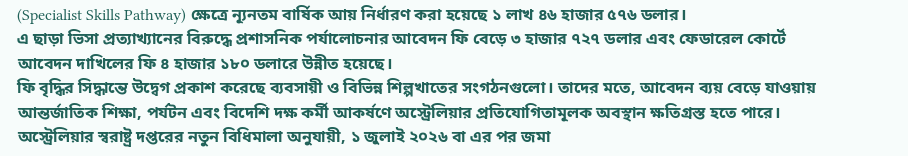(Specialist Skills Pathway) ক্ষেত্রে ন্যূনতম বার্ষিক আয় নির্ধারণ করা হয়েছে ১ লাখ ৪৬ হাজার ৫৭৬ ডলার।
এ ছাড়া ভিসা প্রত্যাখ্যানের বিরুদ্ধে প্রশাসনিক পর্যালোচনার আবেদন ফি বেড়ে ৩ হাজার ৭২৭ ডলার এবং ফেডারেল কোর্টে আবেদন দাখিলের ফি ৪ হাজার ১৮০ ডলারে উন্নীত হয়েছে।
ফি বৃদ্ধির সিদ্ধান্তে উদ্বেগ প্রকাশ করেছে ব্যবসায়ী ও বিভিন্ন শিল্পখাতের সংগঠনগুলো। তাদের মতে, আবেদন ব্যয় বেড়ে যাওয়ায় আন্তর্জাতিক শিক্ষা, পর্যটন এবং বিদেশি দক্ষ কর্মী আকর্ষণে অস্ট্রেলিয়ার প্রতিযোগিতামূলক অবস্থান ক্ষতিগ্রস্ত হতে পারে।
অস্ট্রেলিয়ার স্বরাষ্ট্র দপ্তরের নতুন বিধিমালা অনুযায়ী, ১ জুলাই ২০২৬ বা এর পর জমা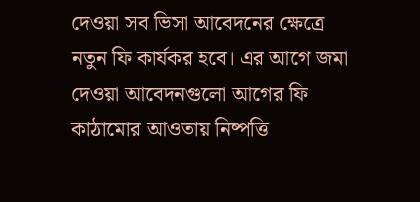দেওয়া সব ভিসা আবেদনের ক্ষেত্রে নতুন ফি কার্যকর হবে। এর আগে জমা দেওয়া আবেদনগুলো আগের ফি কাঠামোর আওতায় নিষ্পত্তি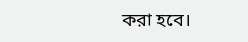করা হবে।